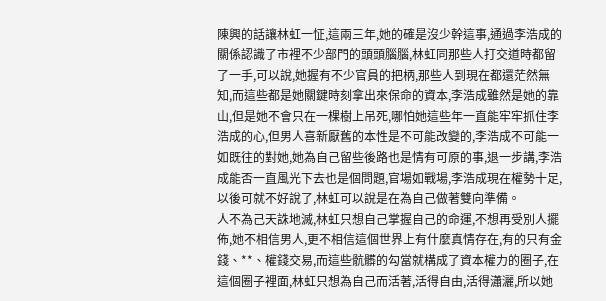陳興的話讓林虹一怔,這兩三年,她的確是沒少幹這事,通過李浩成的關係認識了市裡不少部門的頭頭腦腦,林虹同那些人打交道時都留了一手,可以說,她握有不少官員的把柄,那些人到現在都還茫然無知,而這些都是她關鍵時刻拿出來保命的資本,李浩成雖然是她的靠山,但是她不會只在一棵樹上吊死,哪怕她這些年一直能牢牢抓住李浩成的心,但男人喜新厭舊的本性是不可能改變的,李浩成不可能一如既往的對她,她為自己留些後路也是情有可原的事,退一步講,李浩成能否一直風光下去也是個問題,官場如戰場,李浩成現在權勢十足,以後可就不好說了,林虹可以說是在為自己做著雙向準備。
人不為己天誅地滅,林虹只想自己掌握自己的命運,不想再受別人擺佈,她不相信男人,更不相信這個世界上有什麼真情存在,有的只有金錢、**、權錢交易,而這些骯髒的勾當就構成了資本權力的圈子,在這個圈子裡面,林虹只想為自己而活著,活得自由,活得瀟灑,所以她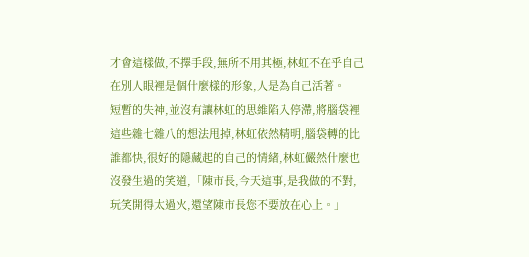才會這樣做,不擇手段,無所不用其極,林虹不在乎自己在別人眼裡是個什麼樣的形象,人是為自己活著。
短暫的失神,並沒有讓林虹的思維陷入停滯,將腦袋裡這些雜七雜八的想法甩掉,林虹依然精明,腦袋轉的比誰都快,很好的隱藏起的自己的情緒,林虹儼然什麼也沒發生過的笑道,「陳市長,今天這事,是我做的不對,玩笑開得太過火,還望陳市長您不要放在心上。」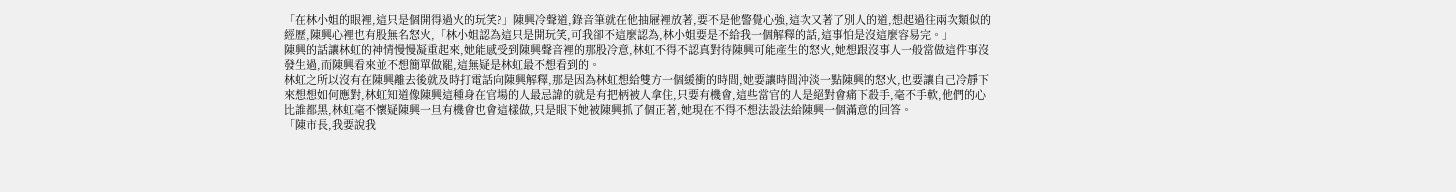「在林小姐的眼裡,這只是個開得過火的玩笑?」陳興冷聲道,錄音筆就在他抽屜裡放著,要不是他警覺心強,這次又著了別人的道,想起過往兩次類似的經歷,陳興心裡也有股無名怒火,「林小姐認為這只是開玩笑,可我卻不這麼認為,林小姐要是不給我一個解釋的話,這事怕是沒這麼容易完。」
陳興的話讓林虹的神情慢慢凝重起來,她能感受到陳興聲音裡的那股冷意,林虹不得不認真對待陳興可能產生的怒火,她想跟沒事人一般當做這件事沒發生過,而陳興看來並不想簡單做罷,這無疑是林虹最不想看到的。
林虹之所以沒有在陳興離去後就及時打電話向陳興解釋,那是因為林虹想給雙方一個緩衝的時間,她要讓時間沖淡一點陳興的怒火,也要讓自己冷靜下來想想如何應對,林虹知道像陳興這種身在官場的人最忌諱的就是有把柄被人拿住,只要有機會,這些當官的人是絕對會痛下殺手,毫不手軟,他們的心比誰都黑,林虹毫不懷疑陳興一旦有機會也會這樣做,只是眼下她被陳興抓了個正著,她現在不得不想法設法給陳興一個滿意的回答。
「陳市長,我要說我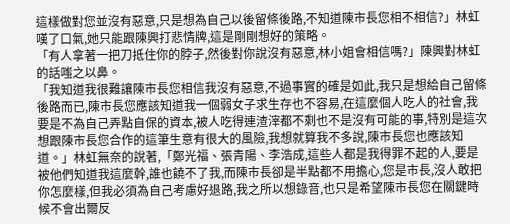這樣做對您並沒有惡意,只是想為自己以後留條後路,不知道陳市長您相不相信?」林虹嘆了口氣,她只能跟陳興打悲情牌,這是剛剛想好的策略。
「有人拿著一把刀抵住你的脖子,然後對你說沒有惡意,林小姐會相信嗎?」陳興對林虹的話嗤之以鼻。
「我知道我很難讓陳市長您相信我沒有惡意,不過事實的確是如此,我只是想給自己留條後路而已,陳市長您應該知道我一個弱女子求生存也不容易,在這麼個人吃人的社會,我要是不為自己弄點自保的資本,被人吃得連渣滓都不剩也不是沒有可能的事,特別是這次想跟陳市長您合作的這筆生意有很大的風險,我想就算我不多說,陳市長您也應該知道。」林虹無奈的說著,「鄭光福、張青陽、李浩成,這些人都是我得罪不起的人,要是被他們知道我這麼幹,誰也饒不了我,而陳市長卻是半點都不用擔心,您是市長,沒人敢把你怎麼樣,但我必須為自己考慮好退路,我之所以想錄音,也只是希望陳市長您在關鍵時候不會出爾反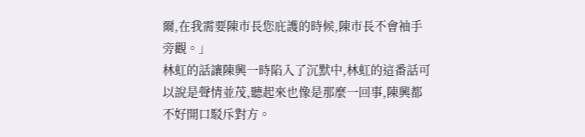爾,在我需要陳市長您庇護的時候,陳市長不會袖手旁觀。」
林虹的話讓陳興一時陷入了沉默中,林虹的這番話可以說是聲情並茂,聽起來也像是那麼一回事,陳興都不好開口駁斥對方。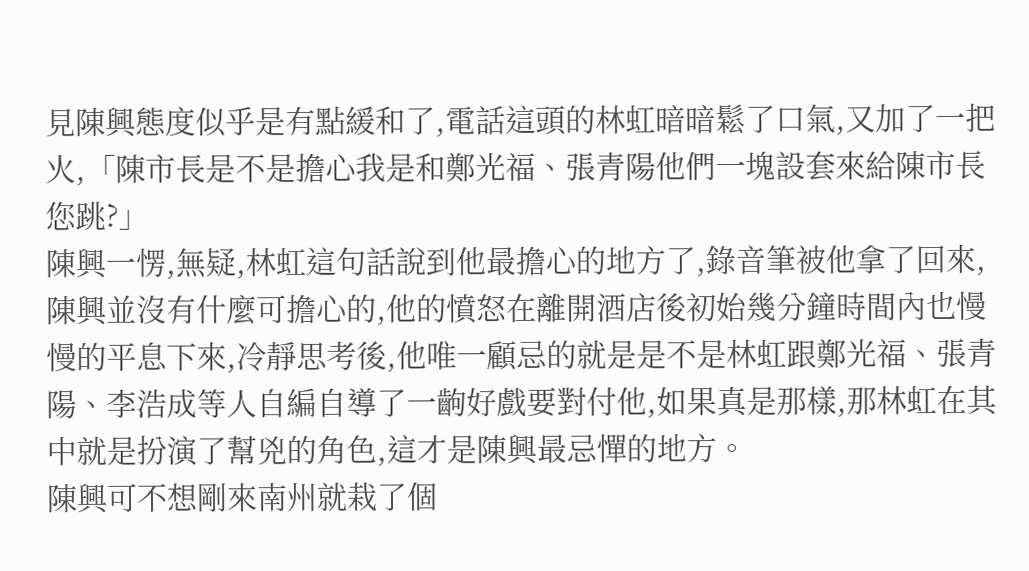見陳興態度似乎是有點緩和了,電話這頭的林虹暗暗鬆了口氣,又加了一把火,「陳市長是不是擔心我是和鄭光福、張青陽他們一塊設套來給陳市長您跳?」
陳興一愣,無疑,林虹這句話說到他最擔心的地方了,錄音筆被他拿了回來,陳興並沒有什麼可擔心的,他的憤怒在離開酒店後初始幾分鐘時間內也慢慢的平息下來,冷靜思考後,他唯一顧忌的就是是不是林虹跟鄭光福、張青陽、李浩成等人自編自導了一齣好戲要對付他,如果真是那樣,那林虹在其中就是扮演了幫兇的角色,這才是陳興最忌憚的地方。
陳興可不想剛來南州就栽了個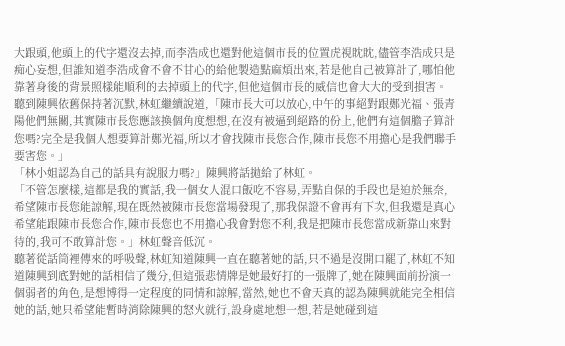大跟頭,他頭上的代字還沒去掉,而李浩成也還對他這個市長的位置虎視眈眈,儘管李浩成只是痴心妄想,但誰知道李浩成會不會不甘心的給他製造點麻煩出來,若是他自己被算計了,哪怕他靠著身後的背景照樣能順利的去掉頭上的代字,但他這個市長的威信也會大大的受到損害。
聽到陳興依舊保持著沉默,林虹繼續說道,「陳市長大可以放心,中午的事絕對跟鄭光福、張青陽他們無關,其實陳市長您應該換個角度想想,在沒有被逼到絕路的份上,他們有這個膽子算計您嗎?完全是我個人想要算計鄭光福,所以才會找陳市長您合作,陳市長您不用擔心是我們聯手要害您。」
「林小姐認為自己的話具有說服力嗎?」陳興將話拋給了林虹。
「不管怎麼樣,這都是我的實話,我一個女人混口飯吃不容易,弄點自保的手段也是迫於無奈,希望陳市長您能諒解,現在既然被陳市長您當場發現了,那我保證不會再有下次,但我還是真心希望能跟陳市長您合作,陳市長您也不用擔心我會對您不利,我是把陳市長您當成新靠山來對待的,我可不敢算計您。」林虹聲音低沉。
聽著從話筒裡傳來的呼吸聲,林虹知道陳興一直在聽著她的話,只不過是沒開口罷了,林虹不知道陳興到底對她的話相信了幾分,但這張悲情牌是她最好打的一張牌了,她在陳興面前扮演一個弱者的角色,是想博得一定程度的同情和諒解,當然,她也不會天真的認為陳興就能完全相信她的話,她只希望能暫時消除陳興的怒火就行,設身處地想一想,若是她碰到這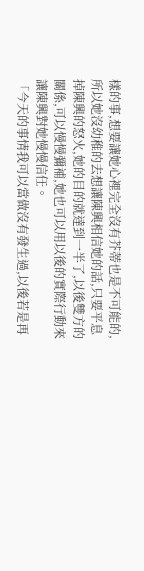樣的事,想要讓她心裡完全沒有芥蒂也是不可能的,所以她沒幼稚的去想讓陳興相信她的話,只要平息掉陳興的怒火,她的目的就達到一半了,以後雙方的關係,可以慢慢彌補,她也可以用以後的實際行動來讓陳興對她慢慢信任。
「今天的事情我可以當做沒有發生過,以後若是再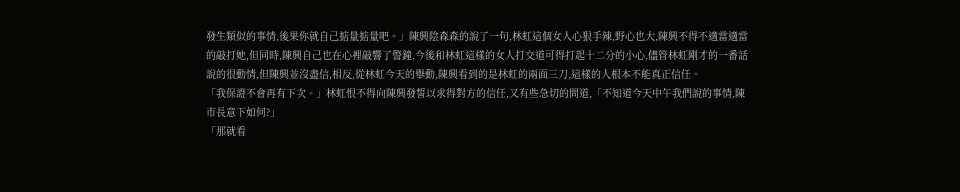發生類似的事情,後果你就自己掂量掂量吧。」陳興陰森森的說了一句,林虹這個女人心狠手辣,野心也大,陳興不得不適當適當的敲打她,但同時,陳興自己也在心裡敲響了警鐘,今後和林虹這樣的女人打交道可得打起十二分的小心,儘管林虹剛才的一番話說的很動情,但陳興並沒盡信,相反,從林虹今天的舉動,陳興看到的是林虹的兩面三刀,這樣的人根本不能真正信任。
「我保證不會再有下次。」林虹恨不得向陳興發誓以求得對方的信任,又有些急切的問道,「不知道今天中午我們說的事情,陳市長意下如何?」
「那就看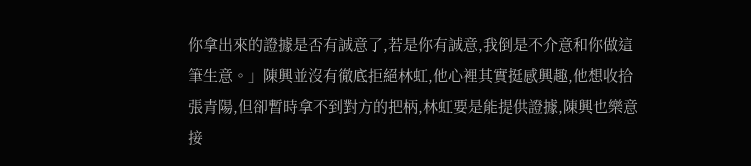你拿出來的證據是否有誠意了,若是你有誠意,我倒是不介意和你做這筆生意。」陳興並沒有徹底拒絕林虹,他心裡其實挺感興趣,他想收拾張青陽,但卻暫時拿不到對方的把柄,林虹要是能提供證據,陳興也樂意接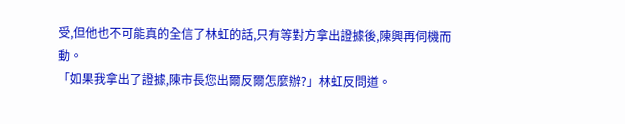受,但他也不可能真的全信了林虹的話,只有等對方拿出證據後,陳興再伺機而動。
「如果我拿出了證據,陳市長您出爾反爾怎麼辦?」林虹反問道。